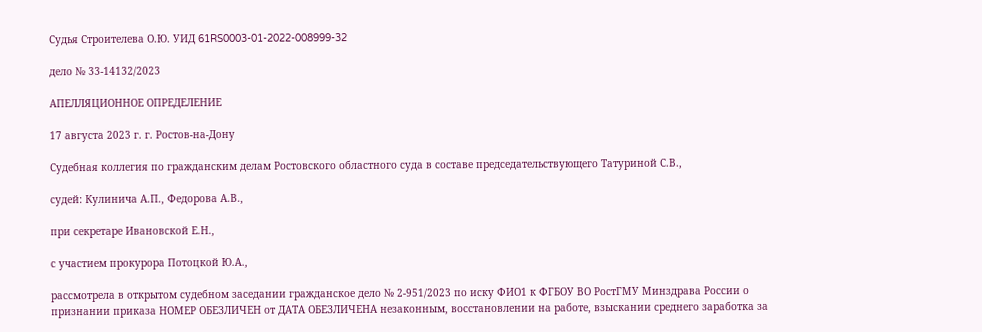Судья Строителева О.Ю. УИД 61RS0003-01-2022-008999-32

дело № 33-14132/2023

АПЕЛЛЯЦИОННОЕ ОПРЕДЕЛЕНИЕ

17 августа 2023 г. г. Ростов-на-Дону

Судебная коллегия по гражданским делам Ростовского областного суда в составе председательствующего Татуриной С.В.,

судей: Кулинича А.П., Федорова А.В.,

при секретаре Ивановской Е.Н.,

с участием прокурора Потоцкой Ю.А.,

рассмотрела в открытом судебном заседании гражданское дело № 2-951/2023 по иску ФИО1 к ФГБОУ ВО РостГМУ Минздрава России о признании приказа НОМЕР ОБЕЗЛИЧЕН от ДАТА ОБЕЗЛИЧЕНА незаконным, восстановлении на работе, взыскании среднего заработка за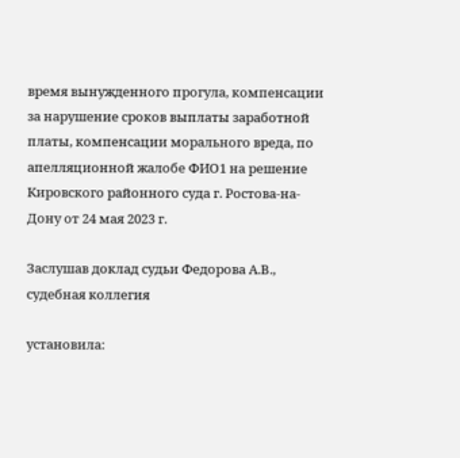время вынужденного прогула, компенсации за нарушение сроков выплаты заработной платы, компенсации морального вреда, по апелляционной жалобе ФИО1 на решение Кировского районного суда г. Ростова-на-Дону от 24 мая 2023 г.

Заслушав доклад судьи Федорова А.В., судебная коллегия

установила: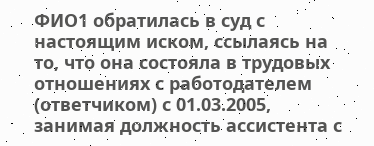ФИО1 обратилась в суд с настоящим иском, ссылаясь на то, что она состояла в трудовых отношениях с работодателем (ответчиком) с 01.03.2005, занимая должность ассистента с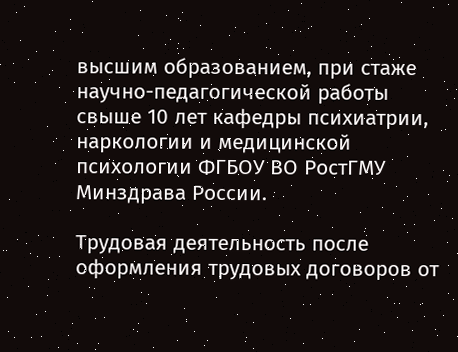высшим образованием, при стаже научно-педагогической работы свыше 10 лет кафедры психиатрии, наркологии и медицинской психологии ФГБОУ ВО РостГМУ Минздрава России.

Трудовая деятельность после оформления трудовых договоров от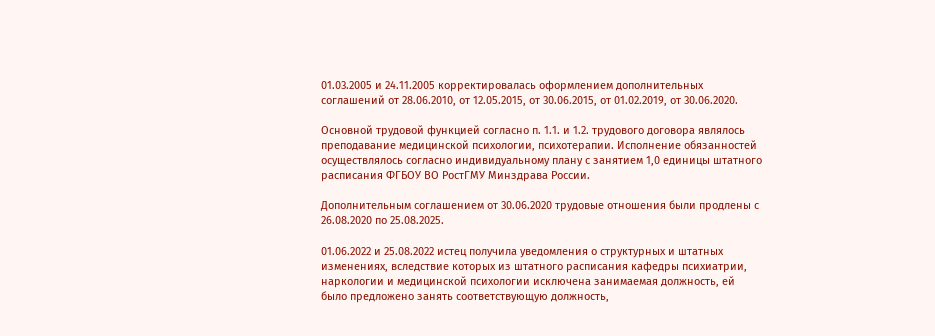01.03.2005 и 24.11.2005 корректировалась оформлением дополнительных соглашений от 28.06.2010, от 12.05.2015, от 30.06.2015, от 01.02.2019, от 30.06.2020.

Основной трудовой функцией согласно п. 1.1. и 1.2. трудового договора являлось преподавание медицинской психологии, психотерапии. Исполнение обязанностей осуществлялось согласно индивидуальному плану с занятием 1,0 единицы штатного расписания ФГБОУ ВО РостГМУ Минздрава России.

Дополнительным соглашением от 30.06.2020 трудовые отношения были продлены с 26.08.2020 по 25.08.2025.

01.06.2022 и 25.08.2022 истец получила уведомления о структурных и штатных изменениях, вследствие которых из штатного расписания кафедры психиатрии, наркологии и медицинской психологии исключена занимаемая должность, ей было предложено занять соответствующую должность,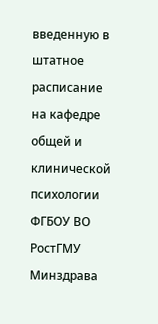введенную в штатное расписание на кафедре общей и клинической психологии ФГБОУ ВО РостГМУ Минздрава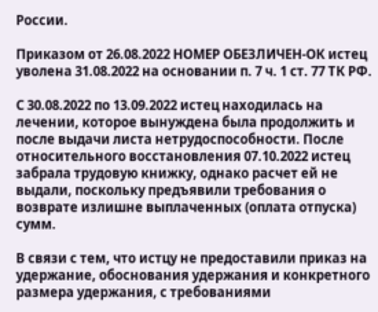России.

Приказом от 26.08.2022 НОМЕР ОБЕЗЛИЧЕН-ОК истец уволена 31.08.2022 на основании п. 7 ч. 1 ст. 77 ТК РФ.

С 30.08.2022 по 13.09.2022 истец находилась на лечении, которое вынуждена была продолжить и после выдачи листа нетрудоспособности. После относительного восстановления 07.10.2022 истец забрала трудовую книжку, однако расчет ей не выдали, поскольку предъявили требования о возврате излишне выплаченных (оплата отпуска) сумм.

В связи с тем, что истцу не предоставили приказ на удержание, обоснования удержания и конкретного размера удержания, с требованиями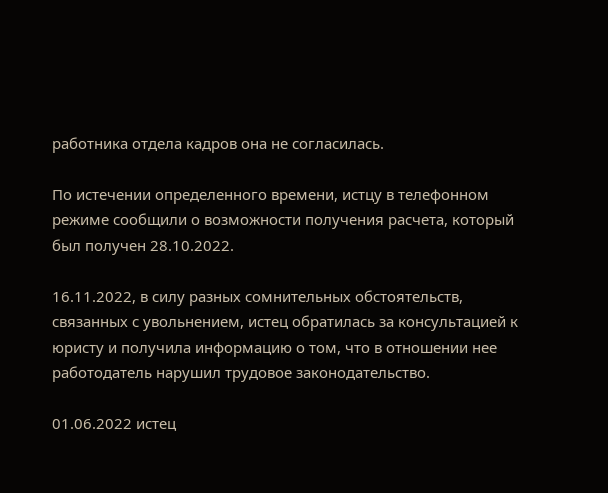работника отдела кадров она не согласилась.

По истечении определенного времени, истцу в телефонном режиме сообщили о возможности получения расчета, который был получен 28.10.2022.

16.11.2022, в силу разных сомнительных обстоятельств, связанных с увольнением, истец обратилась за консультацией к юристу и получила информацию о том, что в отношении нее работодатель нарушил трудовое законодательство.

01.06.2022 истец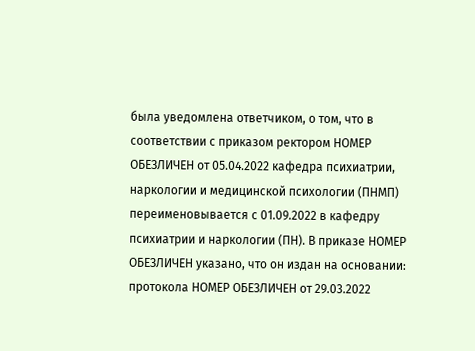была уведомлена ответчиком, о том, что в соответствии с приказом ректором НОМЕР ОБЕЗЛИЧЕН от 05.04.2022 кафедра психиатрии, наркологии и медицинской психологии (ПНМП) переименовывается с 01.09.2022 в кафедру психиатрии и наркологии (ПН). В приказе НОМЕР ОБЕЗЛИЧЕН указано, что он издан на основании: протокола НОМЕР ОБЕЗЛИЧЕН от 29.03.2022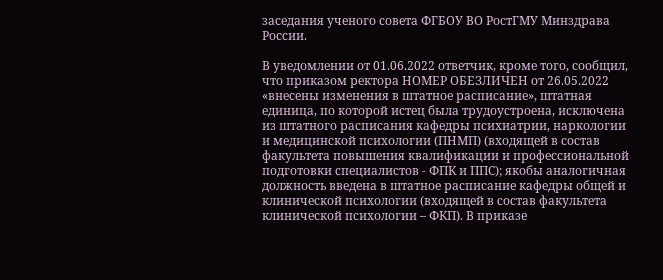заседания ученого совета ФГБОУ ВО РостГМУ Минздрава России.

В уведомлении от 01.06.2022 ответчик, кроме того, сообщил, что приказом ректора НОМЕР ОБЕЗЛИЧЕН от 26.05.2022 «внесены изменения в штатное расписание», штатная единица, по которой истец была трудоустроена, исключена из штатного расписания кафедры психиатрии, наркологии и медицинской психологии (ПНМП) (входящей в состав факультета повышения квалификации и профессиональной подготовки специалистов - ФПК и ППС); якобы аналогичная должность введена в штатное расписание кафедры общей и клинической психологии (входящей в состав факультета клинической психологии – ФКП). В приказе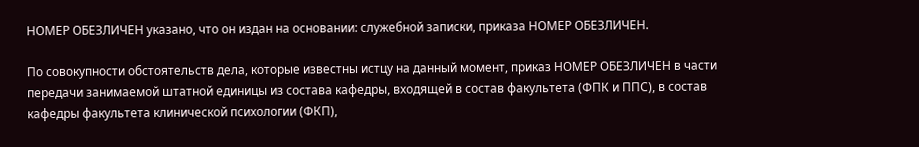НОМЕР ОБЕЗЛИЧЕН указано, что он издан на основании: служебной записки, приказа НОМЕР ОБЕЗЛИЧЕН.

По совокупности обстоятельств дела, которые известны истцу на данный момент, приказ НОМЕР ОБЕЗЛИЧЕН в части передачи занимаемой штатной единицы из состава кафедры, входящей в состав факультета (ФПК и ППС), в состав кафедры факультета клинической психологии (ФКП),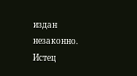издан незаконно. Истец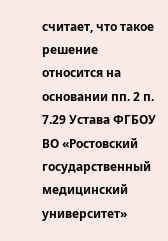считает, что такое решение относится на основании пп. 2 п. 7.29 Устава ФГБОУ ВО «Ростовский государственный медицинский университет»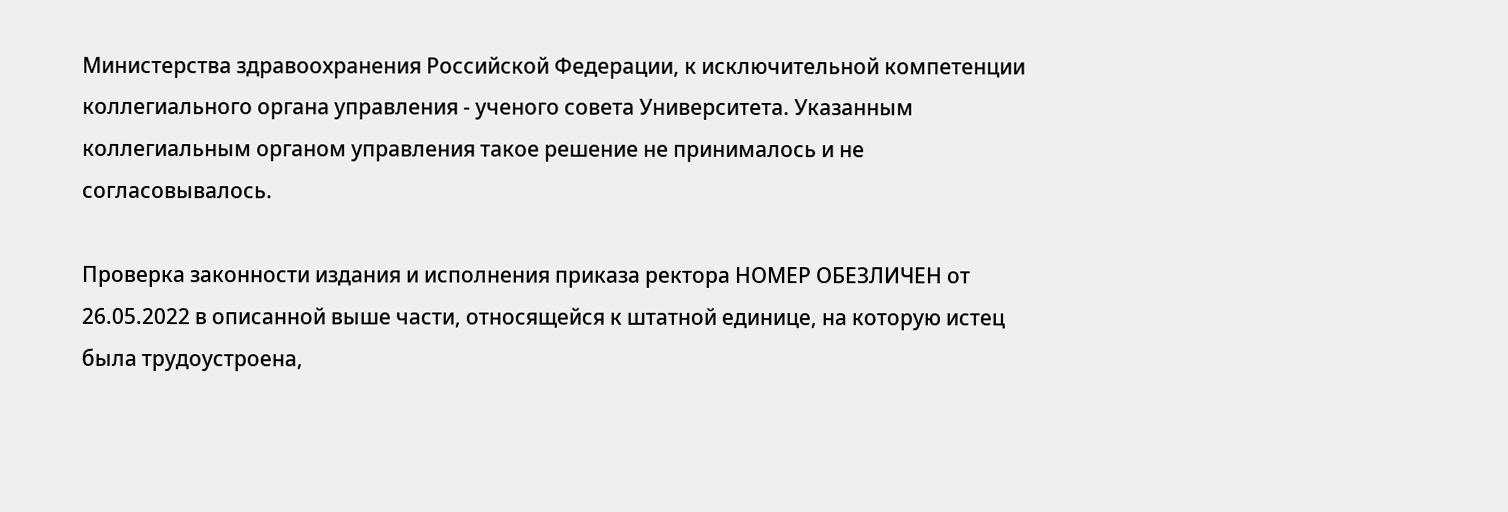Министерства здравоохранения Российской Федерации, к исключительной компетенции коллегиального органа управления - ученого совета Университета. Указанным коллегиальным органом управления такое решение не принималось и не согласовывалось.

Проверка законности издания и исполнения приказа ректора НОМЕР ОБЕЗЛИЧЕН от 26.05.2022 в описанной выше части, относящейся к штатной единице, на которую истец была трудоустроена,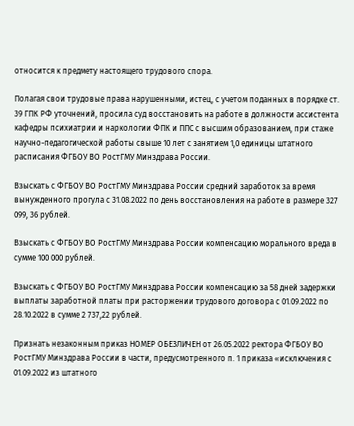относится к предмету настоящего трудового спора.

Полагая свои трудовые права нарушенными, истец, с учетом поданных в порядке ст. 39 ГПК РФ уточнений, просила суд восстановить на работе в должности ассистента кафедры психиатрии и наркологии ФПК и ППС с высшим образованием, при стаже научно-педагогической работы свыше 10 лет с занятием 1,0 единицы штатного расписания ФГБОУ ВО РостГМУ Минздрава России.

Взыскать с ФГБОУ ВО РостГМУ Минздрава России средний заработок за время вынужденного прогула с 31.08.2022 по день восстановления на работе в размере 327 099, 36 рублей.

Взыскать с ФГБОУ ВО РостГМУ Минздрава России компенсацию морального вреда в сумме 100 000 рублей.

Взыскать с ФГБОУ ВО РостГМУ Минздрава России компенсацию за 58 дней задержки выплаты заработной платы при расторжении трудового договора с 01.09.2022 по 28.10.2022 в сумме 2 737,22 рублей.

Признать незаконным приказ НОМЕР ОБЕЗЛИЧЕН от 26.05.2022 ректора ФГБОУ ВО РостГМУ Минздрава России в части, предусмотренного п. 1 приказа «исключения с 01.09.2022 из штатного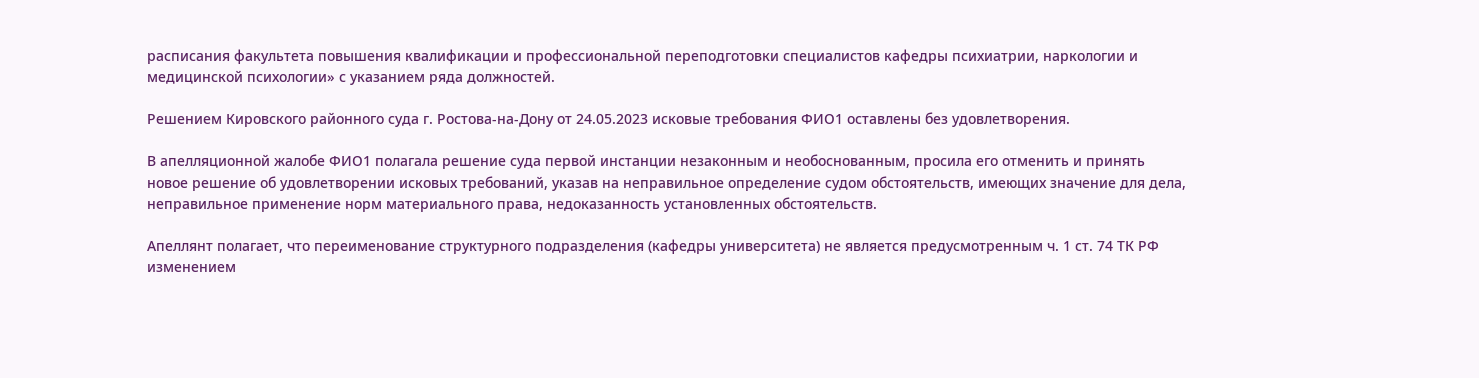расписания факультета повышения квалификации и профессиональной переподготовки специалистов кафедры психиатрии, наркологии и медицинской психологии» с указанием ряда должностей.

Решением Кировского районного суда г. Ростова-на-Дону от 24.05.2023 исковые требования ФИО1 оставлены без удовлетворения.

В апелляционной жалобе ФИО1 полагала решение суда первой инстанции незаконным и необоснованным, просила его отменить и принять новое решение об удовлетворении исковых требований, указав на неправильное определение судом обстоятельств, имеющих значение для дела, неправильное применение норм материального права, недоказанность установленных обстоятельств.

Апеллянт полагает, что переименование структурного подразделения (кафедры университета) не является предусмотренным ч. 1 ст. 74 ТК РФ изменением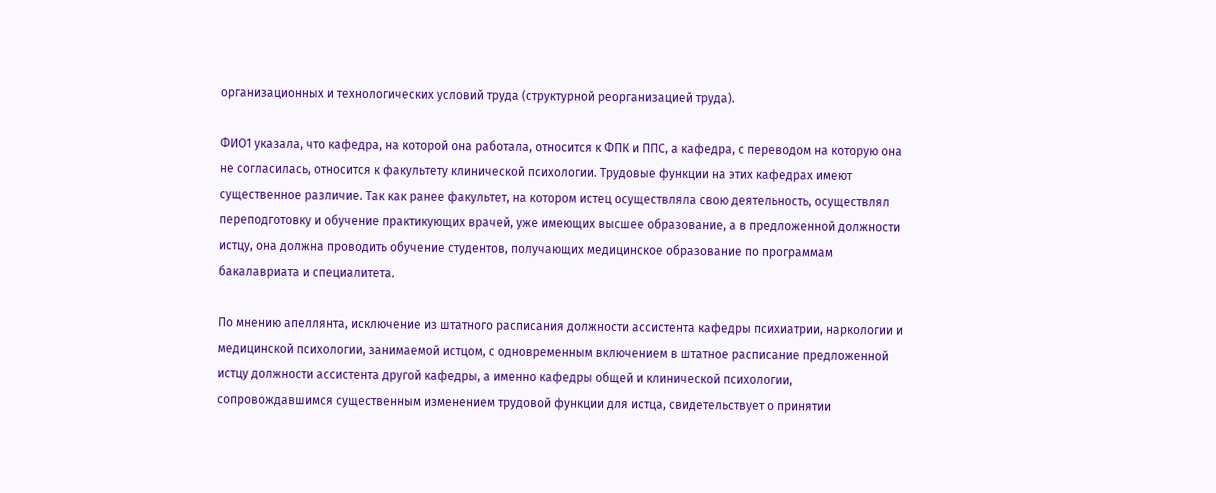организационных и технологических условий труда (структурной реорганизацией труда).

ФИО1 указала, что кафедра, на которой она работала, относится к ФПК и ППС, а кафедра, с переводом на которую она не согласилась, относится к факультету клинической психологии. Трудовые функции на этих кафедрах имеют существенное различие. Так как ранее факультет, на котором истец осуществляла свою деятельность, осуществлял переподготовку и обучение практикующих врачей, уже имеющих высшее образование, а в предложенной должности истцу, она должна проводить обучение студентов, получающих медицинское образование по программам бакалавриата и специалитета.

По мнению апеллянта, исключение из штатного расписания должности ассистента кафедры психиатрии, наркологии и медицинской психологии, занимаемой истцом, с одновременным включением в штатное расписание предложенной истцу должности ассистента другой кафедры, а именно кафедры общей и клинической психологии, сопровождавшимся существенным изменением трудовой функции для истца, свидетельствует о принятии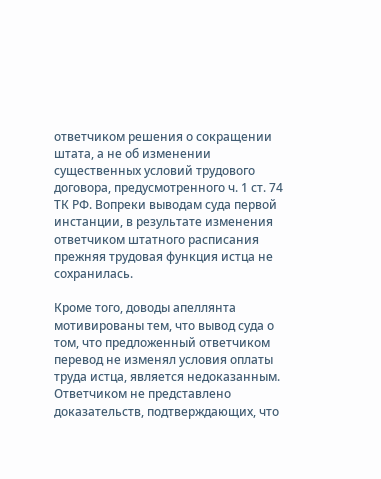ответчиком решения о сокращении штата, а не об изменении существенных условий трудового договора, предусмотренного ч. 1 ст. 74 ТК РФ. Вопреки выводам суда первой инстанции, в результате изменения ответчиком штатного расписания прежняя трудовая функция истца не сохранилась.

Кроме того, доводы апеллянта мотивированы тем, что вывод суда о том, что предложенный ответчиком перевод не изменял условия оплаты труда истца, является недоказанным. Ответчиком не представлено доказательств, подтверждающих, что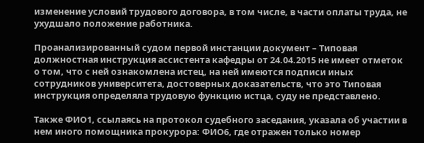изменение условий трудового договора, в том числе, в части оплаты труда, не ухудшало положение работника.

Проанализированный судом первой инстанции документ – Типовая должностная инструкция ассистента кафедры от 24.04.2015 не имеет отметок о том, что с ней ознакомлена истец, на ней имеются подписи иных сотрудников университета, достоверных доказательств, что это Типовая инструкция определяла трудовую функцию истца, суду не представлено.

Также ФИО1, ссылаясь на протокол судебного заседания, указала об участии в нем иного помощника прокурора: ФИО6, где отражен только номер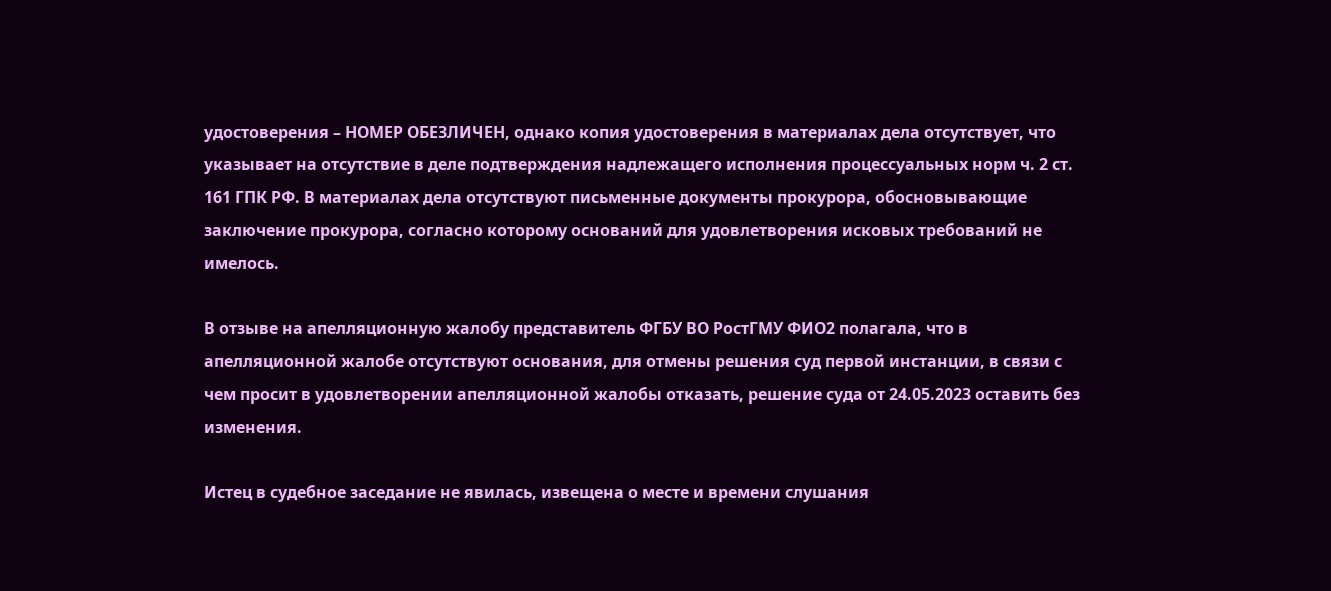удостоверения – НОМЕР ОБЕЗЛИЧЕН, однако копия удостоверения в материалах дела отсутствует, что указывает на отсутствие в деле подтверждения надлежащего исполнения процессуальных норм ч. 2 ст. 161 ГПК РФ. В материалах дела отсутствуют письменные документы прокурора, обосновывающие заключение прокурора, согласно которому оснований для удовлетворения исковых требований не имелось.

В отзыве на апелляционную жалобу представитель ФГБУ ВО РостГМУ ФИО2 полагала, что в апелляционной жалобе отсутствуют основания, для отмены решения суд первой инстанции, в связи с чем просит в удовлетворении апелляционной жалобы отказать, решение суда от 24.05.2023 оставить без изменения.

Истец в судебное заседание не явилась, извещена о месте и времени слушания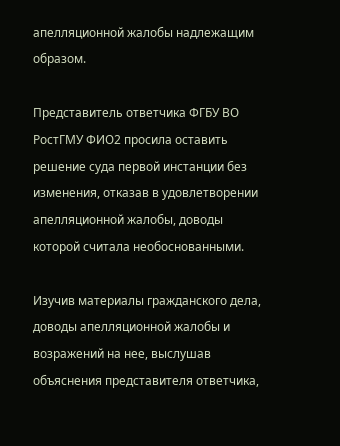апелляционной жалобы надлежащим образом.

Представитель ответчика ФГБУ ВО РостГМУ ФИО2 просила оставить решение суда первой инстанции без изменения, отказав в удовлетворении апелляционной жалобы, доводы которой считала необоснованными.

Изучив материалы гражданского дела, доводы апелляционной жалобы и возражений на нее, выслушав объяснения представителя ответчика,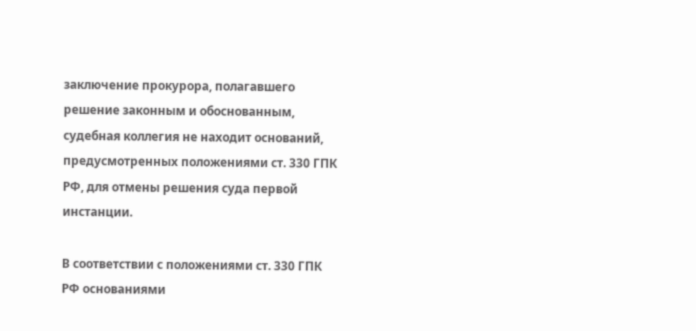заключение прокурора, полагавшего решение законным и обоснованным, судебная коллегия не находит оснований, предусмотренных положениями ст. 330 ГПК РФ, для отмены решения суда первой инстанции.

В соответствии с положениями ст. 330 ГПК РФ основаниями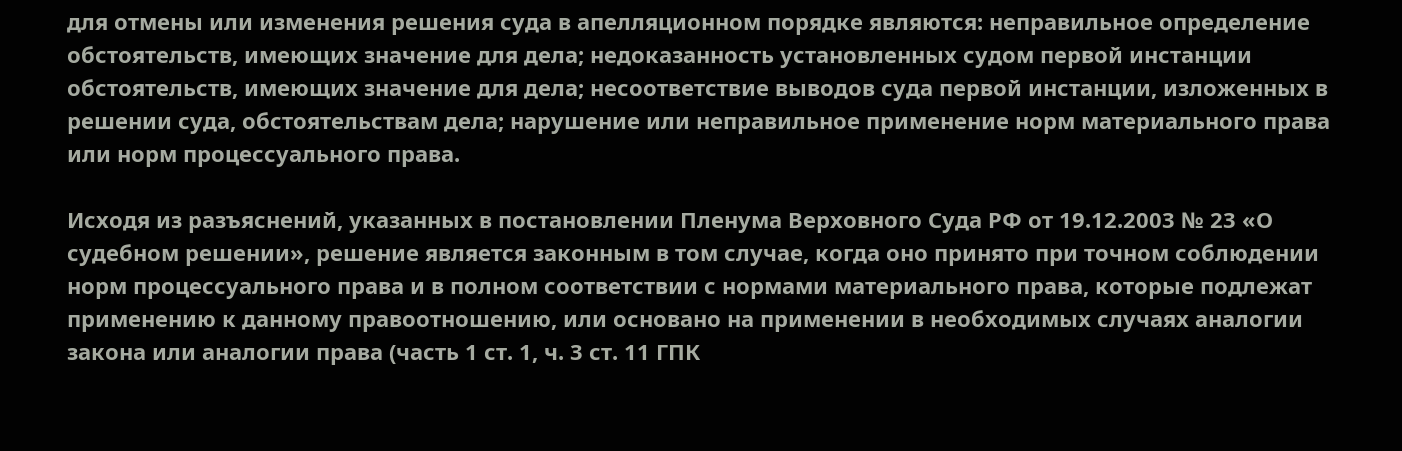для отмены или изменения решения суда в апелляционном порядке являются: неправильное определение обстоятельств, имеющих значение для дела; недоказанность установленных судом первой инстанции обстоятельств, имеющих значение для дела; несоответствие выводов суда первой инстанции, изложенных в решении суда, обстоятельствам дела; нарушение или неправильное применение норм материального права или норм процессуального права.

Исходя из разъяснений, указанных в постановлении Пленума Верховного Суда РФ от 19.12.2003 № 23 «О судебном решении», решение является законным в том случае, когда оно принято при точном соблюдении норм процессуального права и в полном соответствии с нормами материального права, которые подлежат применению к данному правоотношению, или основано на применении в необходимых случаях аналогии закона или аналогии права (часть 1 ст. 1, ч. 3 ст. 11 ГПК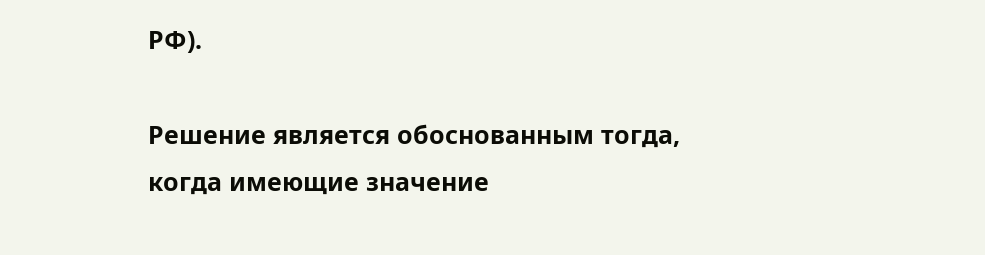РФ).

Решение является обоснованным тогда, когда имеющие значение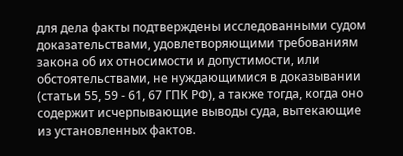для дела факты подтверждены исследованными судом доказательствами, удовлетворяющими требованиям закона об их относимости и допустимости, или обстоятельствами, не нуждающимися в доказывании (статьи 55, 59 - 61, 67 ГПК РФ), а также тогда, когда оно содержит исчерпывающие выводы суда, вытекающие из установленных фактов.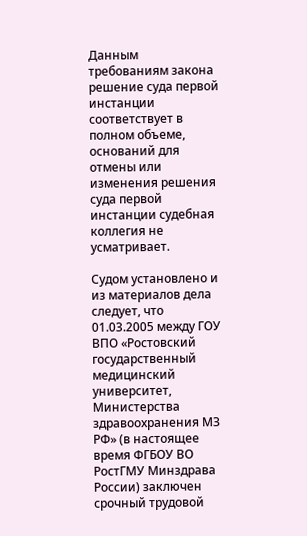Данным требованиям закона решение суда первой инстанции соответствует в полном объеме, оснований для отмены или изменения решения суда первой инстанции судебная коллегия не усматривает.

Судом установлено и из материалов дела следует, что 01.03.2005 между ГОУ ВПО «Ростовский государственный медицинский университет, Министерства здравоохранения МЗ РФ» (в настоящее время ФГБОУ ВО РостГМУ Минздрава России) заключен срочный трудовой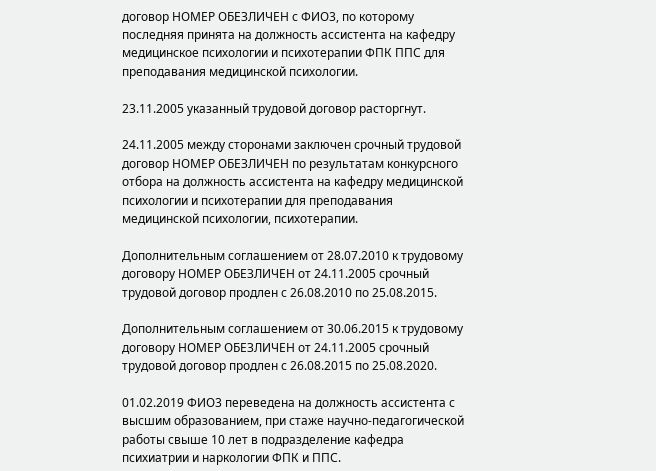договор НОМЕР ОБЕЗЛИЧЕН с ФИО3, по которому последняя принята на должность ассистента на кафедру медицинское психологии и психотерапии ФПК ППС для преподавания медицинской психологии.

23.11.2005 указанный трудовой договор расторгнут.

24.11.2005 между сторонами заключен срочный трудовой договор НОМЕР ОБЕЗЛИЧЕН по результатам конкурсного отбора на должность ассистента на кафедру медицинской психологии и психотерапии для преподавания медицинской психологии, психотерапии.

Дополнительным соглашением от 28.07.2010 к трудовому договору НОМЕР ОБЕЗЛИЧЕН от 24.11.2005 срочный трудовой договор продлен с 26.08.2010 по 25.08.2015.

Дополнительным соглашением от 30.06.2015 к трудовому договору НОМЕР ОБЕЗЛИЧЕН от 24.11.2005 срочный трудовой договор продлен с 26.08.2015 по 25.08.2020.

01.02.2019 ФИО3 переведена на должность ассистента с высшим образованием, при стаже научно-педагогической работы свыше 10 лет в подразделение кафедра психиатрии и наркологии ФПК и ППС.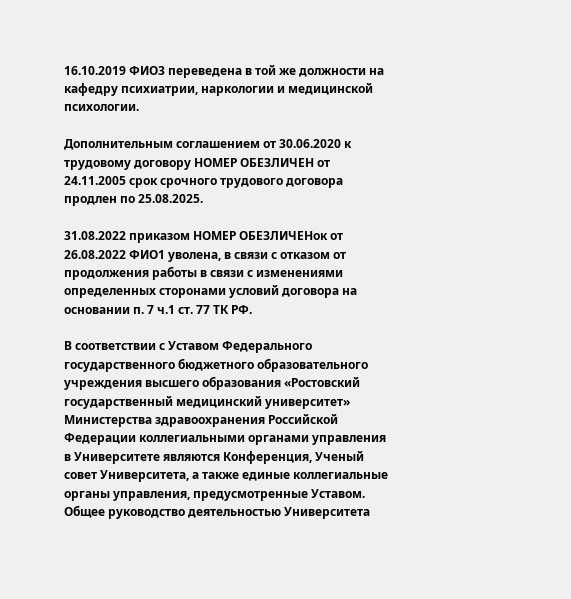16.10.2019 ФИО3 переведена в той же должности на кафедру психиатрии, наркологии и медицинской психологии.

Дополнительным соглашением от 30.06.2020 к трудовому договору НОМЕР ОБЕЗЛИЧЕН от 24.11.2005 срок срочного трудового договора продлен по 25.08.2025.

31.08.2022 приказом НОМЕР ОБЕЗЛИЧЕНок от 26.08.2022 ФИО1 уволена, в связи с отказом от продолжения работы в связи с изменениями определенных сторонами условий договора на основании п. 7 ч.1 ст. 77 ТК РФ.

В соответствии с Уставом Федерального государственного бюджетного образовательного учреждения высшего образования «Ростовский государственный медицинский университет» Министерства здравоохранения Российской Федерации коллегиальными органами управления в Университете являются Конференция, Ученый совет Университета, а также единые коллегиальные органы управления, предусмотренные Уставом. Общее руководство деятельностью Университета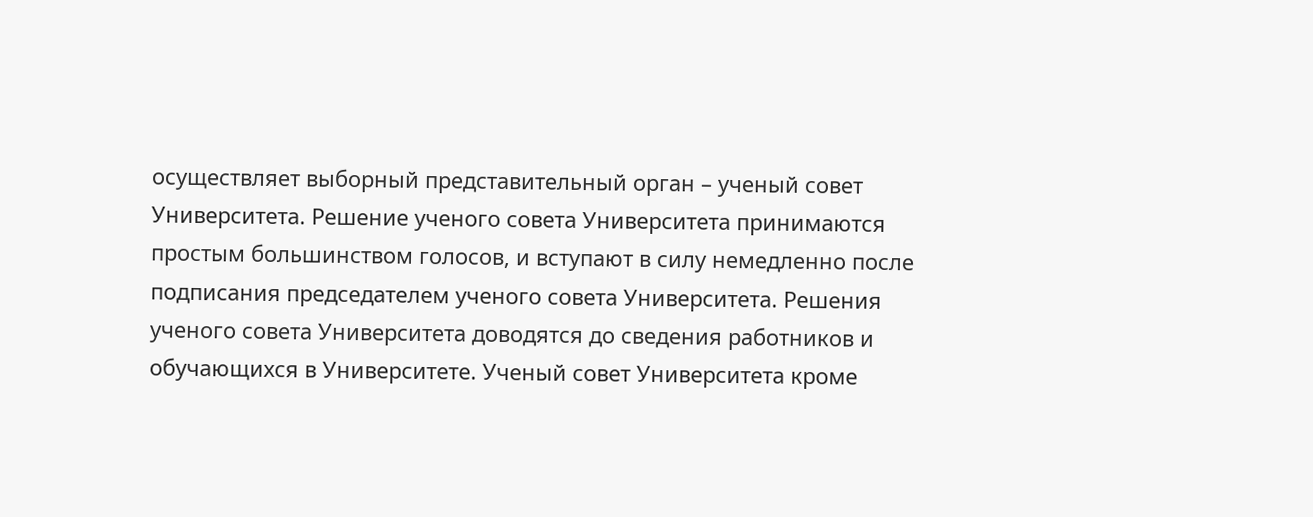осуществляет выборный представительный орган – ученый совет Университета. Решение ученого совета Университета принимаются простым большинством голосов, и вступают в силу немедленно после подписания председателем ученого совета Университета. Решения ученого совета Университета доводятся до сведения работников и обучающихся в Университете. Ученый совет Университета кроме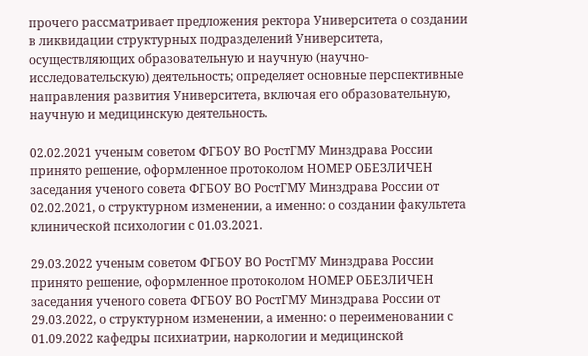прочего рассматривает предложения ректора Университета о создании в ликвидации структурных подразделений Университета, осуществляющих образовательную и научную (научно-исследовательскую) деятельность; определяет основные перспективные направления развития Университета, включая его образовательную, научную и медицинскую деятельность.

02.02.2021 ученым советом ФГБОУ ВО РостГМУ Минздрава России принято решение, оформленное протоколом НОМЕР ОБЕЗЛИЧЕН заседания ученого совета ФГБОУ ВО РостГМУ Минздрава России от 02.02.2021, о структурном изменении, а именно: о создании факультета клинической психологии с 01.03.2021.

29.03.2022 ученым советом ФГБОУ ВО РостГМУ Минздрава России принято решение, оформленное протоколом НОМЕР ОБЕЗЛИЧЕН заседания ученого совета ФГБОУ ВО РостГМУ Минздрава России от 29.03.2022, о структурном изменении, а именно: о переименовании с 01.09.2022 кафедры психиатрии, наркологии и медицинской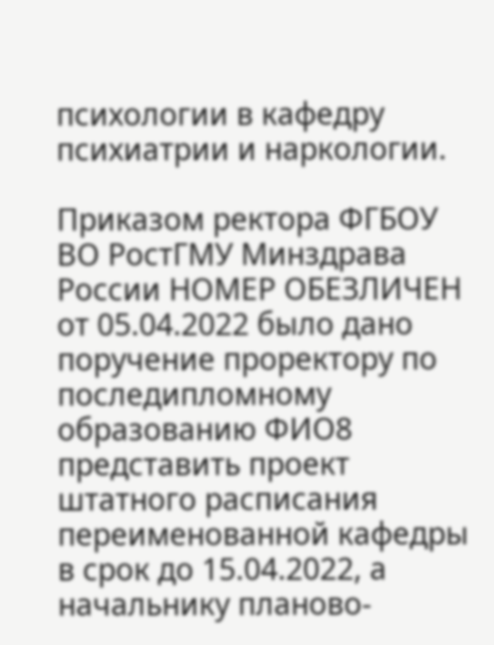психологии в кафедру психиатрии и наркологии.

Приказом ректора ФГБОУ ВО РостГМУ Минздрава России НОМЕР ОБЕЗЛИЧЕН от 05.04.2022 было дано поручение проректору по последипломному образованию ФИО8 представить проект штатного расписания переименованной кафедры в срок до 15.04.2022, а начальнику планово-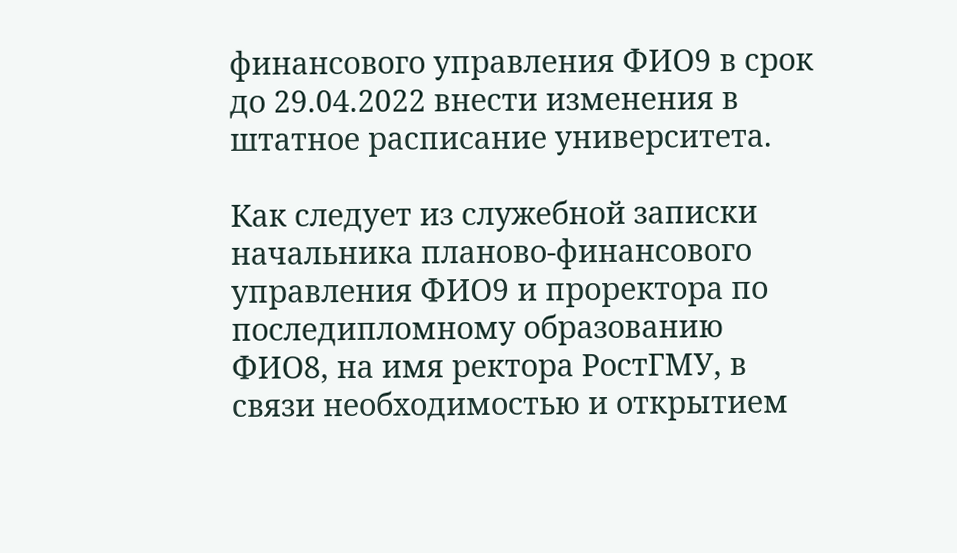финансового управления ФИО9 в срок до 29.04.2022 внести изменения в штатное расписание университета.

Как следует из служебной записки начальника планово-финансового управления ФИО9 и проректора по последипломному образованию ФИО8, на имя ректора РостГМУ, в связи необходимостью и открытием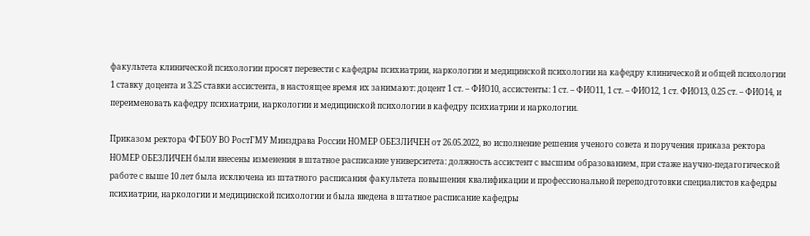факультета клинической психологии просят перевести с кафедры психиатрии, наркологии и медицинской психологии на кафедру клинической и общей психологии 1 ставку доцента и 3.25 ставки ассистента, в настоящее время их занимают: доцент 1 ст. – ФИО10, ассистенты: 1 ст. – ФИО11, 1 ст. – ФИО12, 1 ст. ФИО13, 0.25 ст. – ФИО14, и переименовать кафедру психиатрии, наркологии и медицинской психологии в кафедру психиатрии и наркологии.

Приказом ректора ФГБОУ ВО РостГМУ Минздрава России НОМЕР ОБЕЗЛИЧЕН от 26.05.2022, во исполнение решения ученого совета и поручения приказа ректора НОМЕР ОБЕЗЛИЧЕН были внесены изменения в штатное расписание университета: должность ассистент с высшим образованием, при стаже научно-педагогической работе с выше 10 лет была исключена из штатного расписания факультета повышения квалификации и профессиональной переподготовки специалистов кафедры психиатрии, наркологии и медицинской психологии и была введена в штатное расписание кафедры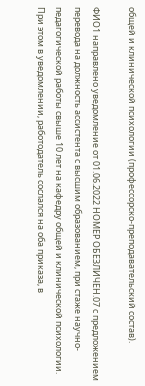общей и клинической психологии (профессорско-преподавательский состав).

ФИО1 направлено уведомление от 01.06.2022 НОМЕР ОБЕЗЛИЧЕН.07 с предложением перевода на должность ассистента с высшим образованием, при стаже научно-педагогической работы свыше 10 лет на кафедру общей и клинической психологии. При этом в уведомлении, работодатель сослался на оба приказа, в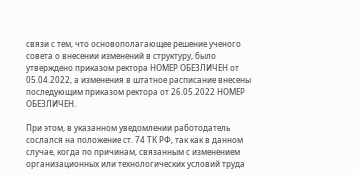связи с тем, что основополагающее решение ученого совета о внесении изменений в структуру, было утверждено приказом ректора НОМЕР ОБЕЗЛИЧЕН от 05.04.2022, а изменения в штатное расписание внесены последующим приказом ректора от 26.05.2022 НОМЕР ОБЕЗЛИЧЕН.

При этом, в указанном уведомлении работодатель сослался на положение ст. 74 ТК РФ, так как в данном случае, когда по причинам, связанным с изменением организационных или технологических условий труда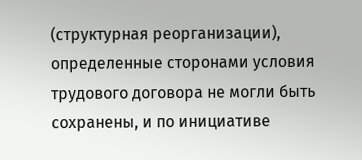(структурная реорганизации), определенные сторонами условия трудового договора не могли быть сохранены, и по инициативе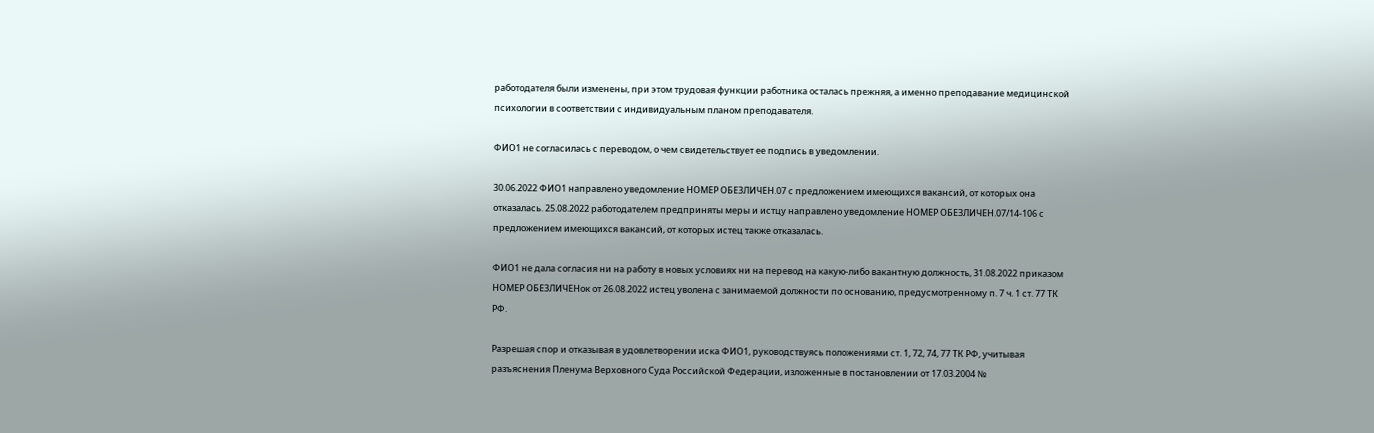работодателя были изменены, при этом трудовая функции работника осталась прежняя, а именно преподавание медицинской психологии в соответствии с индивидуальным планом преподавателя.

ФИО1 не согласилась с переводом, о чем свидетельствует ее подпись в уведомлении.

30.06.2022 ФИО1 направлено уведомление НОМЕР ОБЕЗЛИЧЕН.07 с предложением имеющихся вакансий, от которых она отказалась. 25.08.2022 работодателем предприняты меры и истцу направлено уведомление НОМЕР ОБЕЗЛИЧЕН.07/14-106 с предложением имеющихся вакансий, от которых истец также отказалась.

ФИО1 не дала согласия ни на работу в новых условиях ни на перевод на какую-либо вакантную должность, 31.08.2022 приказом НОМЕР ОБЕЗЛИЧЕНок от 26.08.2022 истец уволена с занимаемой должности по основанию, предусмотренному п. 7 ч. 1 ст. 77 ТК РФ.

Разрешая спор и отказывая в удовлетворении иска ФИО1, руководствуясь положениями ст. 1, 72, 74, 77 ТК РФ, учитывая разъяснения Пленума Верховного Суда Российской Федерации, изложенные в постановлении от 17.03.2004 №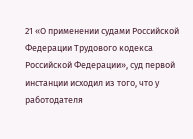21 «О применении судами Российской Федерации Трудового кодекса Российской Федерации», суд первой инстанции исходил из того, что у работодателя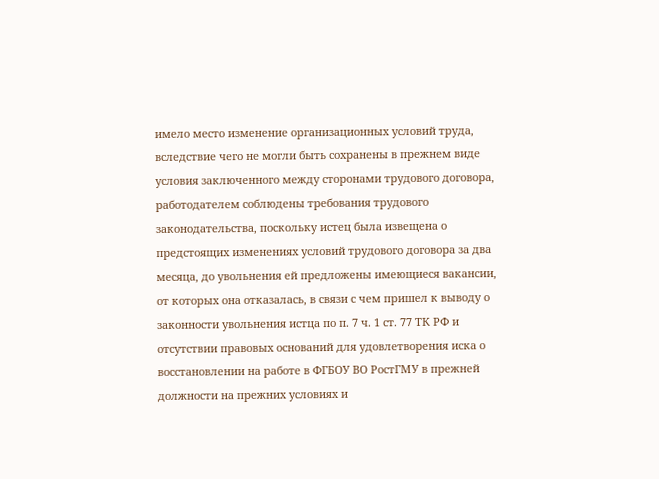имело место изменение организационных условий труда, вследствие чего не могли быть сохранены в прежнем виде условия заключенного между сторонами трудового договора, работодателем соблюдены требования трудового законодательства, поскольку истец была извещена о предстоящих изменениях условий трудового договора за два месяца, до увольнения ей предложены имеющиеся вакансии, от которых она отказалась, в связи с чем пришел к выводу о законности увольнения истца по п. 7 ч. 1 ст. 77 ТК РФ и отсутствии правовых оснований для удовлетворения иска о восстановлении на работе в ФГБОУ ВО РостГМУ в прежней должности на прежних условиях и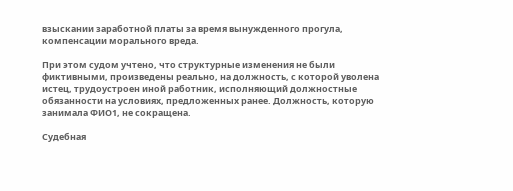взыскании заработной платы за время вынужденного прогула, компенсации морального вреда.

При этом судом учтено, что структурные изменения не были фиктивными, произведены реально, на должность, с которой уволена истец, трудоустроен иной работник, исполняющий должностные обязанности на условиях, предложенных ранее. Должность, которую занимала ФИО1, не сокращена.

Судебная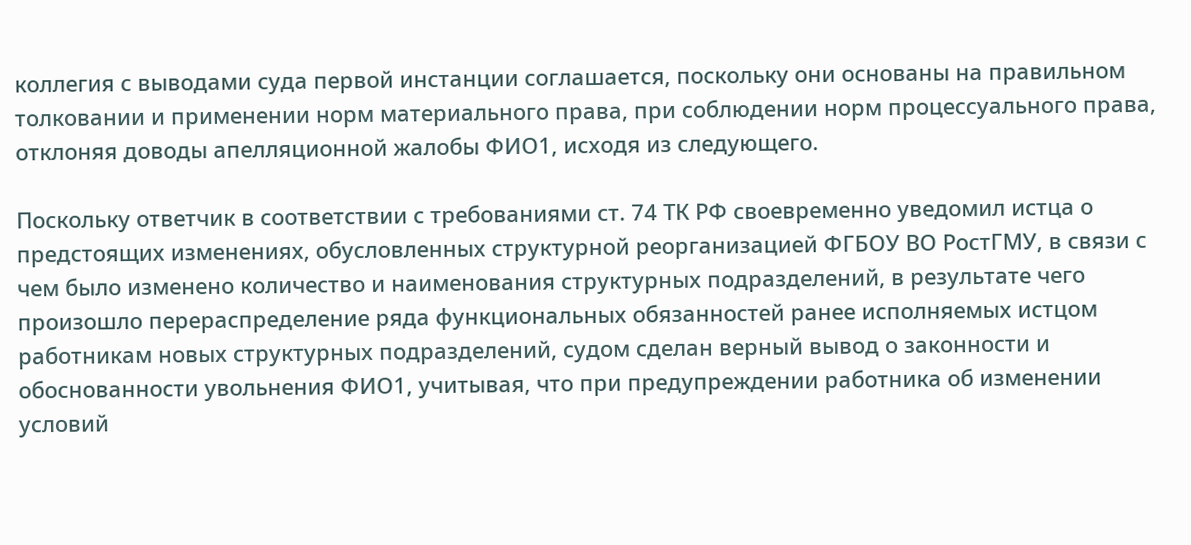коллегия с выводами суда первой инстанции соглашается, поскольку они основаны на правильном толковании и применении норм материального права, при соблюдении норм процессуального права, отклоняя доводы апелляционной жалобы ФИО1, исходя из следующего.

Поскольку ответчик в соответствии с требованиями ст. 74 ТК РФ своевременно уведомил истца о предстоящих изменениях, обусловленных структурной реорганизацией ФГБОУ ВО РостГМУ, в связи с чем было изменено количество и наименования структурных подразделений, в результате чего произошло перераспределение ряда функциональных обязанностей ранее исполняемых истцом работникам новых структурных подразделений, судом сделан верный вывод о законности и обоснованности увольнения ФИО1, учитывая, что при предупреждении работника об изменении условий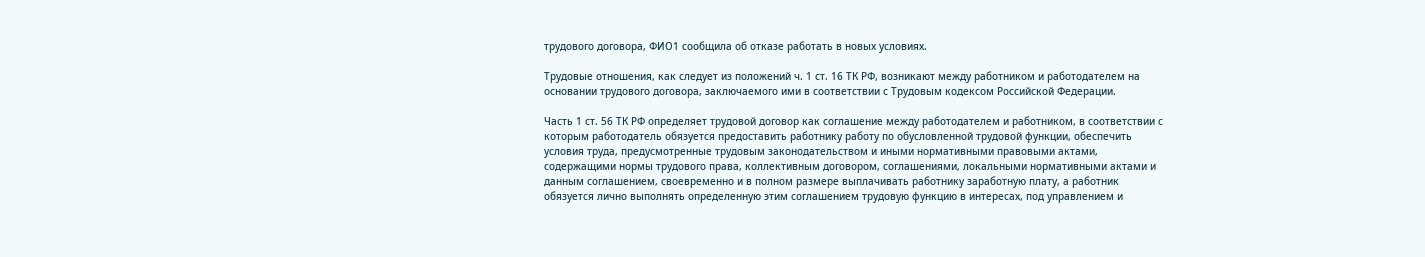трудового договора, ФИО1 сообщила об отказе работать в новых условиях.

Трудовые отношения, как следует из положений ч. 1 ст. 16 ТК РФ, возникают между работником и работодателем на основании трудового договора, заключаемого ими в соответствии с Трудовым кодексом Российской Федерации.

Часть 1 ст. 56 ТК РФ определяет трудовой договор как соглашение между работодателем и работником, в соответствии с которым работодатель обязуется предоставить работнику работу по обусловленной трудовой функции, обеспечить условия труда, предусмотренные трудовым законодательством и иными нормативными правовыми актами, содержащими нормы трудового права, коллективным договором, соглашениями, локальными нормативными актами и данным соглашением, своевременно и в полном размере выплачивать работнику заработную плату, а работник обязуется лично выполнять определенную этим соглашением трудовую функцию в интересах, под управлением и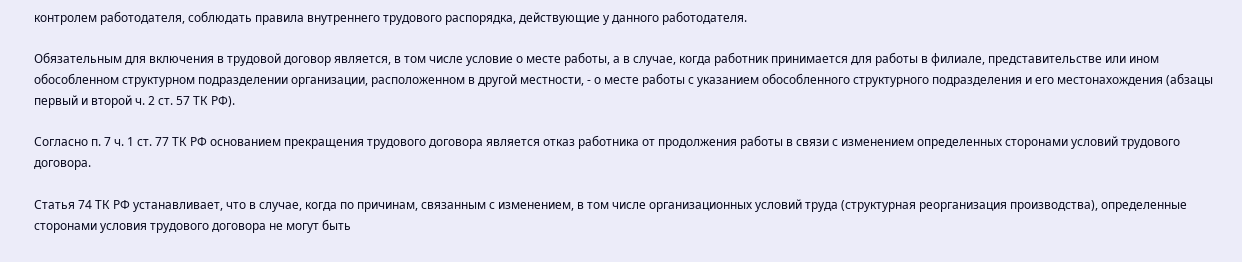контролем работодателя, соблюдать правила внутреннего трудового распорядка, действующие у данного работодателя.

Обязательным для включения в трудовой договор является, в том числе условие о месте работы, а в случае, когда работник принимается для работы в филиале, представительстве или ином обособленном структурном подразделении организации, расположенном в другой местности, - о месте работы с указанием обособленного структурного подразделения и его местонахождения (абзацы первый и второй ч. 2 ст. 57 ТК РФ).

Согласно п. 7 ч. 1 ст. 77 ТК РФ основанием прекращения трудового договора является отказ работника от продолжения работы в связи с изменением определенных сторонами условий трудового договора.

Статья 74 ТК РФ устанавливает, что в случае, когда по причинам, связанным с изменением, в том числе организационных условий труда (структурная реорганизация производства), определенные сторонами условия трудового договора не могут быть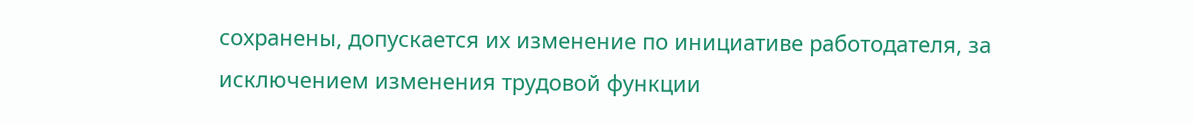сохранены, допускается их изменение по инициативе работодателя, за исключением изменения трудовой функции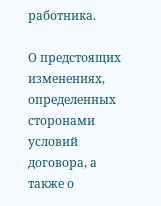работника.

О предстоящих изменениях, определенных сторонами условий договора, а также о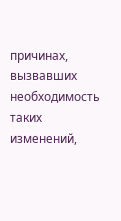причинах, вызвавших необходимость таких изменений,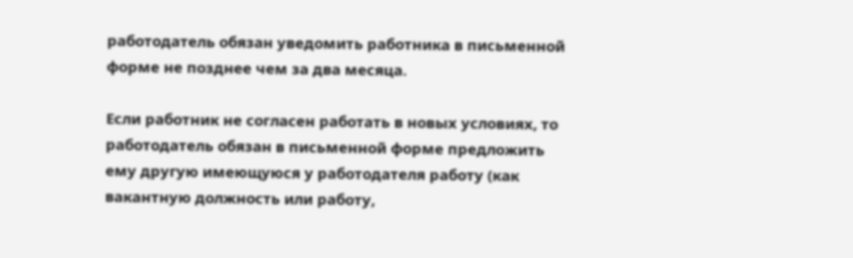работодатель обязан уведомить работника в письменной форме не позднее чем за два месяца.

Если работник не согласен работать в новых условиях, то работодатель обязан в письменной форме предложить ему другую имеющуюся у работодателя работу (как вакантную должность или работу,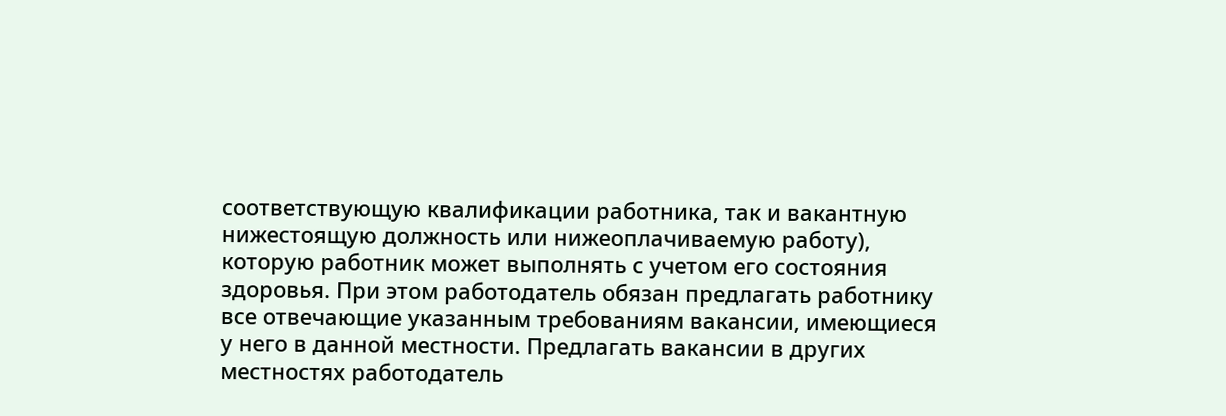соответствующую квалификации работника, так и вакантную нижестоящую должность или нижеоплачиваемую работу), которую работник может выполнять с учетом его состояния здоровья. При этом работодатель обязан предлагать работнику все отвечающие указанным требованиям вакансии, имеющиеся у него в данной местности. Предлагать вакансии в других местностях работодатель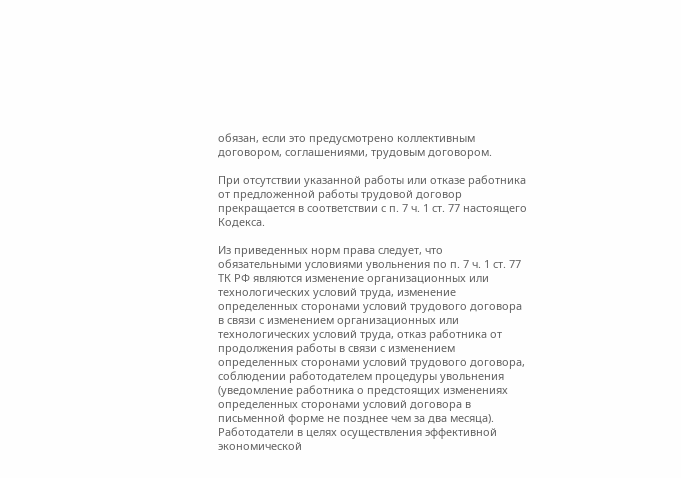обязан, если это предусмотрено коллективным договором, соглашениями, трудовым договором.

При отсутствии указанной работы или отказе работника от предложенной работы трудовой договор прекращается в соответствии с п. 7 ч. 1 ст. 77 настоящего Кодекса.

Из приведенных норм права следует, что обязательными условиями увольнения по п. 7 ч. 1 ст. 77 ТК РФ являются изменение организационных или технологических условий труда, изменение определенных сторонами условий трудового договора в связи с изменением организационных или технологических условий труда, отказ работника от продолжения работы в связи с изменением определенных сторонами условий трудового договора, соблюдении работодателем процедуры увольнения (уведомление работника о предстоящих изменениях определенных сторонами условий договора в письменной форме не позднее чем за два месяца). Работодатели в целях осуществления эффективной экономической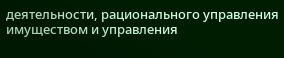деятельности, рационального управления имуществом и управления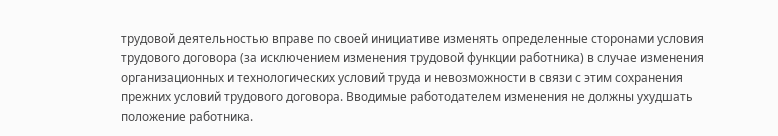трудовой деятельностью вправе по своей инициативе изменять определенные сторонами условия трудового договора (за исключением изменения трудовой функции работника) в случае изменения организационных и технологических условий труда и невозможности в связи с этим сохранения прежних условий трудового договора. Вводимые работодателем изменения не должны ухудшать положение работника.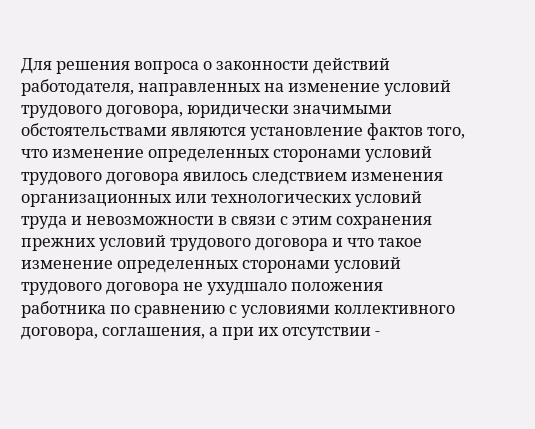Для решения вопроса о законности действий работодателя, направленных на изменение условий трудового договора, юридически значимыми обстоятельствами являются установление фактов того, что изменение определенных сторонами условий трудового договора явилось следствием изменения организационных или технологических условий труда и невозможности в связи с этим сохранения прежних условий трудового договора и что такое изменение определенных сторонами условий трудового договора не ухудшало положения работника по сравнению с условиями коллективного договора, соглашения, а при их отсутствии -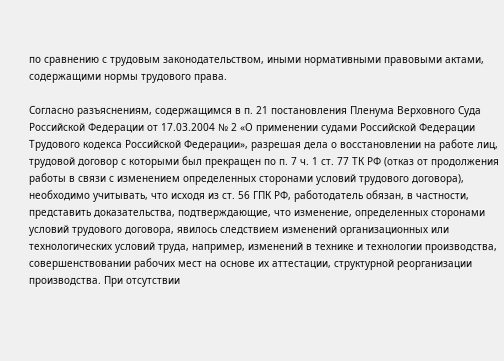по сравнению с трудовым законодательством, иными нормативными правовыми актами, содержащими нормы трудового права.

Согласно разъяснениям, содержащимся в п. 21 постановления Пленума Верховного Суда Российской Федерации от 17.03.2004 № 2 «О применении судами Российской Федерации Трудового кодекса Российской Федерации», разрешая дела о восстановлении на работе лиц, трудовой договор с которыми был прекращен по п. 7 ч. 1 ст. 77 ТК РФ (отказ от продолжения работы в связи с изменением определенных сторонами условий трудового договора), необходимо учитывать, что исходя из ст. 56 ГПК РФ, работодатель обязан, в частности, представить доказательства, подтверждающие, что изменение, определенных сторонами условий трудового договора, явилось следствием изменений организационных или технологических условий труда, например, изменений в технике и технологии производства, совершенствовании рабочих мест на основе их аттестации, структурной реорганизации производства. При отсутствии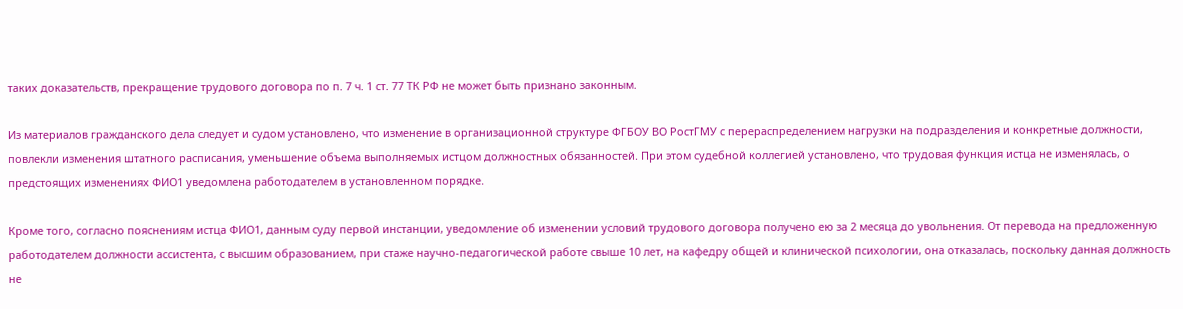таких доказательств, прекращение трудового договора по п. 7 ч. 1 ст. 77 ТК РФ не может быть признано законным.

Из материалов гражданского дела следует и судом установлено, что изменение в организационной структуре ФГБОУ ВО РостГМУ с перераспределением нагрузки на подразделения и конкретные должности, повлекли изменения штатного расписания, уменьшение объема выполняемых истцом должностных обязанностей. При этом судебной коллегией установлено, что трудовая функция истца не изменялась, о предстоящих изменениях ФИО1 уведомлена работодателем в установленном порядке.

Кроме того, согласно пояснениям истца ФИО1, данным суду первой инстанции, уведомление об изменении условий трудового договора получено ею за 2 месяца до увольнения. От перевода на предложенную работодателем должности ассистента, с высшим образованием, при стаже научно-педагогической работе свыше 10 лет, на кафедру общей и клинической психологии, она отказалась, поскольку данная должность не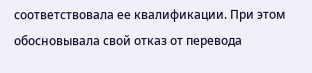соответствовала ее квалификации. При этом обосновывала свой отказ от перевода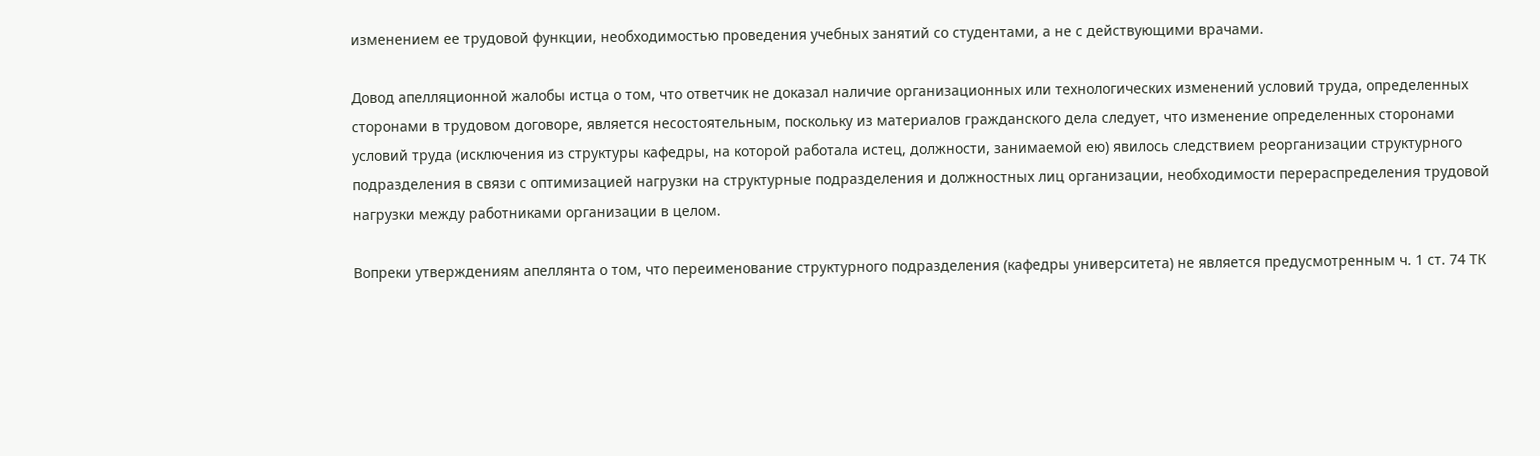изменением ее трудовой функции, необходимостью проведения учебных занятий со студентами, а не с действующими врачами.

Довод апелляционной жалобы истца о том, что ответчик не доказал наличие организационных или технологических изменений условий труда, определенных сторонами в трудовом договоре, является несостоятельным, поскольку из материалов гражданского дела следует, что изменение определенных сторонами условий труда (исключения из структуры кафедры, на которой работала истец, должности, занимаемой ею) явилось следствием реорганизации структурного подразделения в связи с оптимизацией нагрузки на структурные подразделения и должностных лиц организации, необходимости перераспределения трудовой нагрузки между работниками организации в целом.

Вопреки утверждениям апеллянта о том, что переименование структурного подразделения (кафедры университета) не является предусмотренным ч. 1 ст. 74 ТК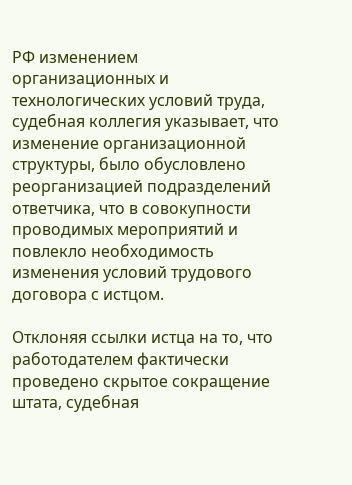РФ изменением организационных и технологических условий труда, судебная коллегия указывает, что изменение организационной структуры, было обусловлено реорганизацией подразделений ответчика, что в совокупности проводимых мероприятий и повлекло необходимость изменения условий трудового договора с истцом.

Отклоняя ссылки истца на то, что работодателем фактически проведено скрытое сокращение штата, судебная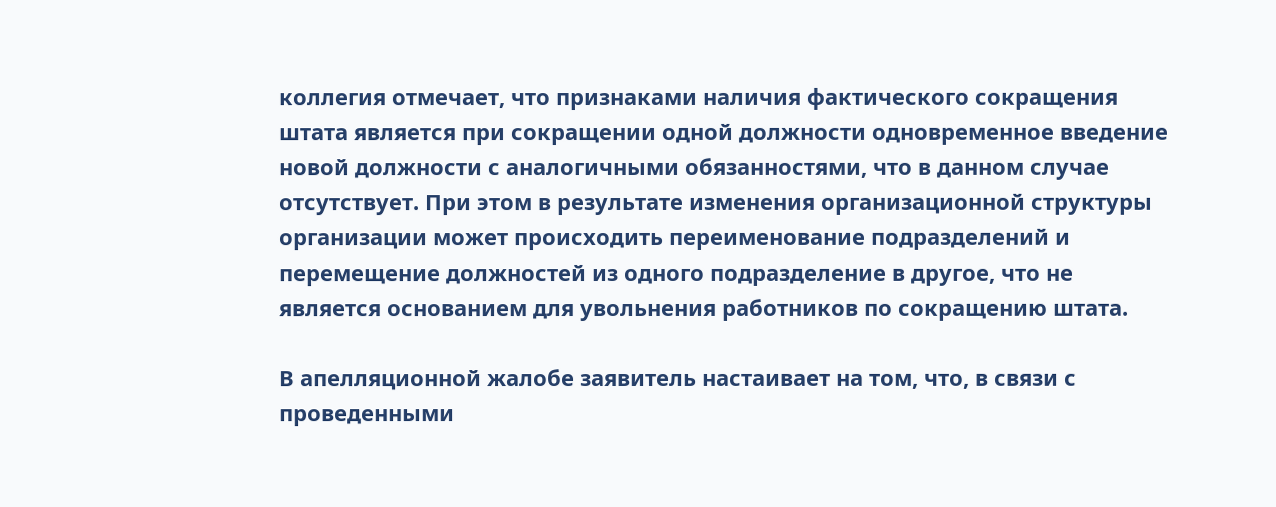коллегия отмечает, что признаками наличия фактического сокращения штата является при сокращении одной должности одновременное введение новой должности с аналогичными обязанностями, что в данном случае отсутствует. При этом в результате изменения организационной структуры организации может происходить переименование подразделений и перемещение должностей из одного подразделение в другое, что не является основанием для увольнения работников по сокращению штата.

В апелляционной жалобе заявитель настаивает на том, что, в связи с проведенными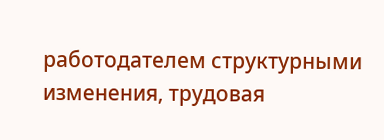работодателем структурными изменения, трудовая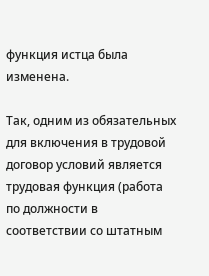функция истца была изменена.

Так, одним из обязательных для включения в трудовой договор условий является трудовая функция (работа по должности в соответствии со штатным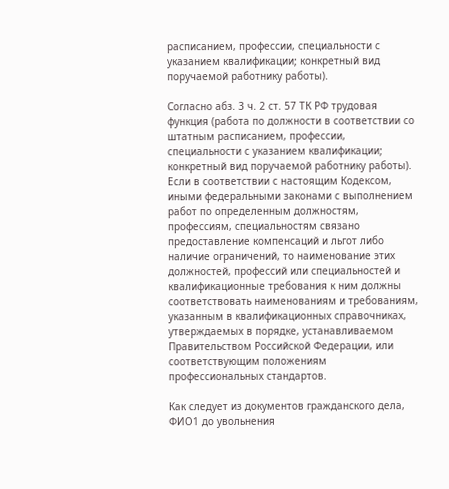расписанием, профессии, специальности с указанием квалификации; конкретный вид поручаемой работнику работы).

Согласно абз. 3 ч. 2 ст. 57 ТК РФ трудовая функция (работа по должности в соответствии со штатным расписанием, профессии, специальности с указанием квалификации; конкретный вид поручаемой работнику работы). Если в соответствии с настоящим Кодексом, иными федеральными законами с выполнением работ по определенным должностям, профессиям, специальностям связано предоставление компенсаций и льгот либо наличие ограничений, то наименование этих должностей, профессий или специальностей и квалификационные требования к ним должны соответствовать наименованиям и требованиям, указанным в квалификационных справочниках, утверждаемых в порядке, устанавливаемом Правительством Российской Федерации, или соответствующим положениям профессиональных стандартов.

Как следует из документов гражданского дела, ФИО1 до увольнения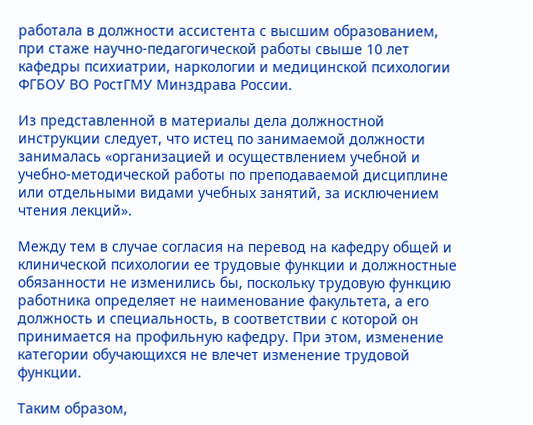работала в должности ассистента с высшим образованием, при стаже научно-педагогической работы свыше 10 лет кафедры психиатрии, наркологии и медицинской психологии ФГБОУ ВО РостГМУ Минздрава России.

Из представленной в материалы дела должностной инструкции следует, что истец по занимаемой должности занималась «организацией и осуществлением учебной и учебно-методической работы по преподаваемой дисциплине или отдельными видами учебных занятий, за исключением чтения лекций».

Между тем в случае согласия на перевод на кафедру общей и клинической психологии ее трудовые функции и должностные обязанности не изменились бы, поскольку трудовую функцию работника определяет не наименование факультета, а его должность и специальность, в соответствии с которой он принимается на профильную кафедру. При этом, изменение категории обучающихся не влечет изменение трудовой функции.

Таким образом,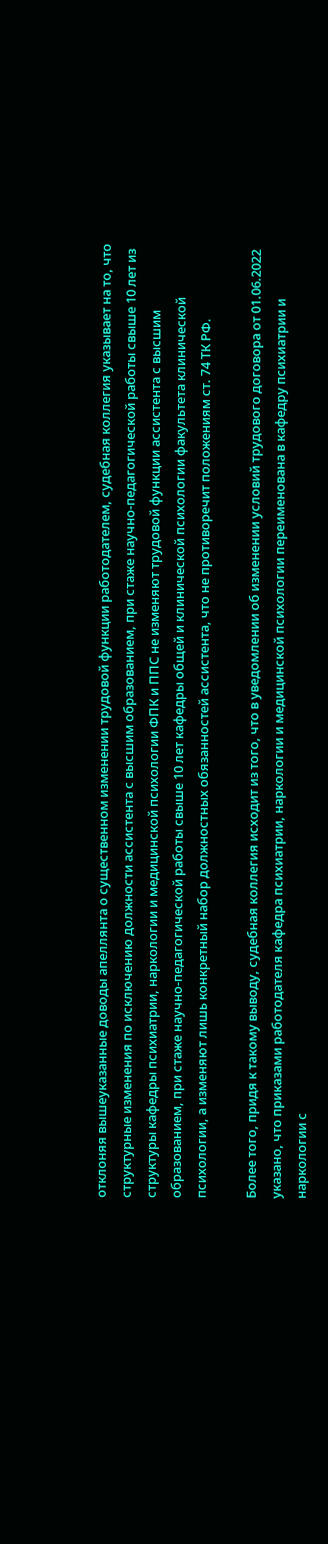отклоняя вышеуказанные доводы апеллянта о существенном изменении трудовой функции работодателем, судебная коллегия указывает на то, что структурные изменения по исключению должности ассистента с высшим образованием, при стаже научно-педагогической работы свыше 10 лет из структуры кафедры психиатрии, наркологии и медицинской психологии ФПК и ППС не изменяют трудовой функции ассистента с высшим образованием, при стаже научно-педагогической работы свыше 10 лет кафедры общей и клинической психологии факультета клинической психологии, а изменяют лишь конкретный набор должностных обязанностей ассистента, что не противоречит положениям ст. 74 ТК РФ.

Более того, придя к такому выводу, судебная коллегия исходит из того, что в уведомлении об изменении условий трудового договора от 01.06.2022 указано, что приказами работодателя кафедра психиатрии, наркологии и медицинской психологии переименована в кафедру психиатрии и наркологии с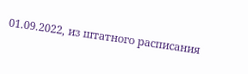01.09.2022, из штатного расписания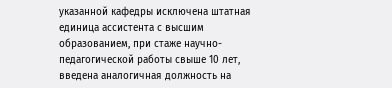указанной кафедры исключена штатная единица ассистента с высшим образованием, при стаже научно-педагогической работы свыше 10 лет, введена аналогичная должность на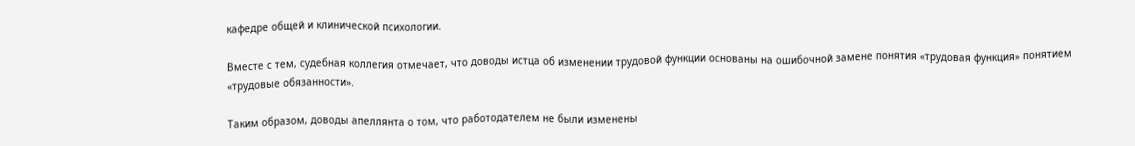кафедре общей и клинической психологии.

Вместе с тем, судебная коллегия отмечает, что доводы истца об изменении трудовой функции основаны на ошибочной замене понятия «трудовая функция» понятием «трудовые обязанности».

Таким образом, доводы апеллянта о том, что работодателем не были изменены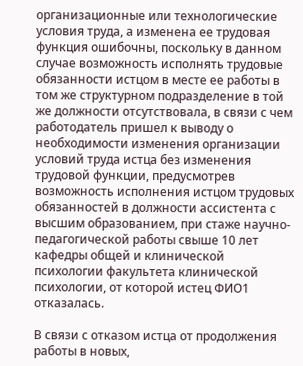организационные или технологические условия труда, а изменена ее трудовая функция ошибочны, поскольку в данном случае возможность исполнять трудовые обязанности истцом в месте ее работы в том же структурном подразделение в той же должности отсутствовала, в связи с чем работодатель пришел к выводу о необходимости изменения организации условий труда истца без изменения трудовой функции, предусмотрев возможность исполнения истцом трудовых обязанностей в должности ассистента с высшим образованием, при стаже научно-педагогической работы свыше 10 лет кафедры общей и клинической психологии факультета клинической психологии, от которой истец ФИО1 отказалась.

В связи с отказом истца от продолжения работы в новых,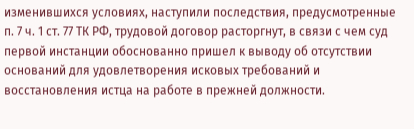изменившихся условиях, наступили последствия, предусмотренные п. 7 ч. 1 ст. 77 ТК РФ, трудовой договор расторгнут, в связи с чем суд первой инстанции обоснованно пришел к выводу об отсутствии оснований для удовлетворения исковых требований и восстановления истца на работе в прежней должности.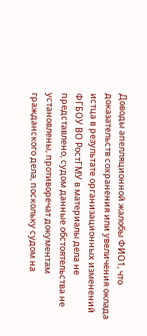Доводы апелляционной жалобы ФИО1, что доказательств сохранения или увеличения оклада истца в результате организационных изменений ФГБОУ ВО РостГМУ в материалы дела не представлено, судом данные обстоятельства не установлены, противоречат документам гражданского дела, поскольку судом на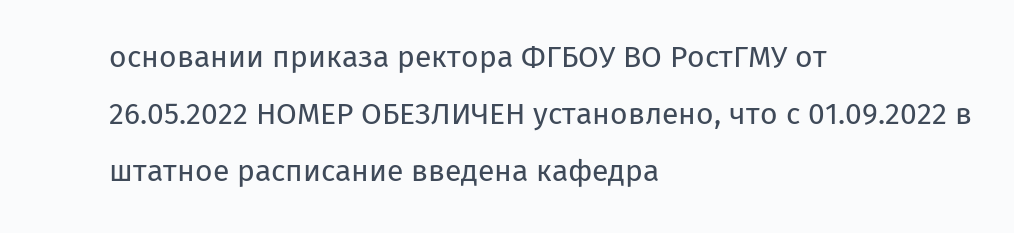основании приказа ректора ФГБОУ ВО РостГМУ от 26.05.2022 НОМЕР ОБЕЗЛИЧЕН установлено, что с 01.09.2022 в штатное расписание введена кафедра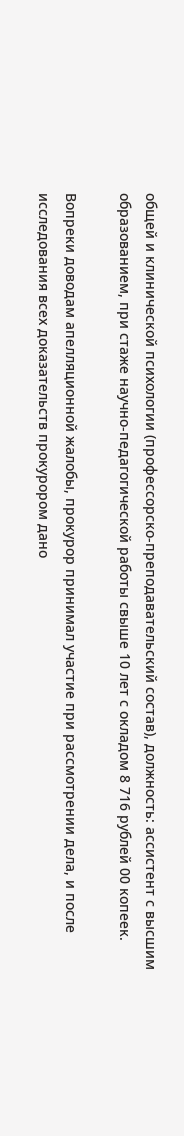общей и клинической психологии (профессорско-преподавательский состав), должность: ассистент с высшим образованием, при стаже научно-педагогической работы свыше 10 лет с окладом 8 716 рублей 00 копеек.

Вопреки доводам апелляционной жалобы, прокурор принимал участие при рассмотрении дела, и после исследования всех доказательств прокурором дано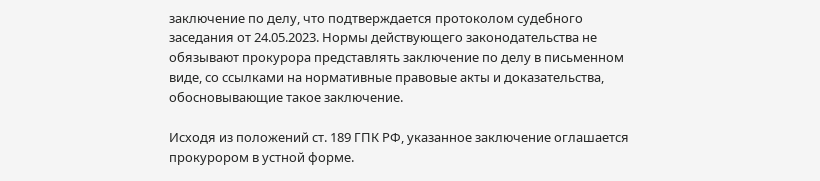заключение по делу, что подтверждается протоколом судебного заседания от 24.05.2023. Нормы действующего законодательства не обязывают прокурора представлять заключение по делу в письменном виде, со ссылками на нормативные правовые акты и доказательства, обосновывающие такое заключение.

Исходя из положений ст. 189 ГПК РФ, указанное заключение оглашается прокурором в устной форме.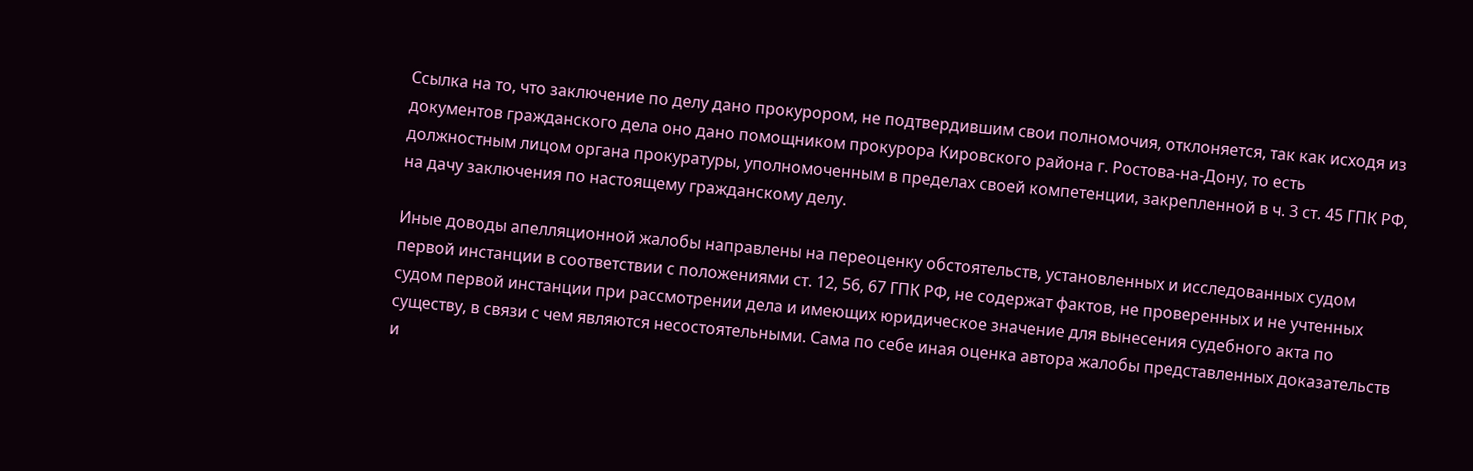Ссылка на то, что заключение по делу дано прокурором, не подтвердившим свои полномочия, отклоняется, так как исходя из документов гражданского дела оно дано помощником прокурора Кировского района г. Ростова-на-Дону, то есть должностным лицом органа прокуратуры, уполномоченным в пределах своей компетенции, закрепленной в ч. 3 ст. 45 ГПК РФ, на дачу заключения по настоящему гражданскому делу.

Иные доводы апелляционной жалобы направлены на переоценку обстоятельств, установленных и исследованных судом первой инстанции в соответствии с положениями ст. 12, 56, 67 ГПК РФ, не содержат фактов, не проверенных и не учтенных судом первой инстанции при рассмотрении дела и имеющих юридическое значение для вынесения судебного акта по существу, в связи с чем являются несостоятельными. Сама по себе иная оценка автора жалобы представленных доказательств и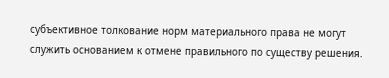субъективное толкование норм материального права не могут служить основанием к отмене правильного по существу решения.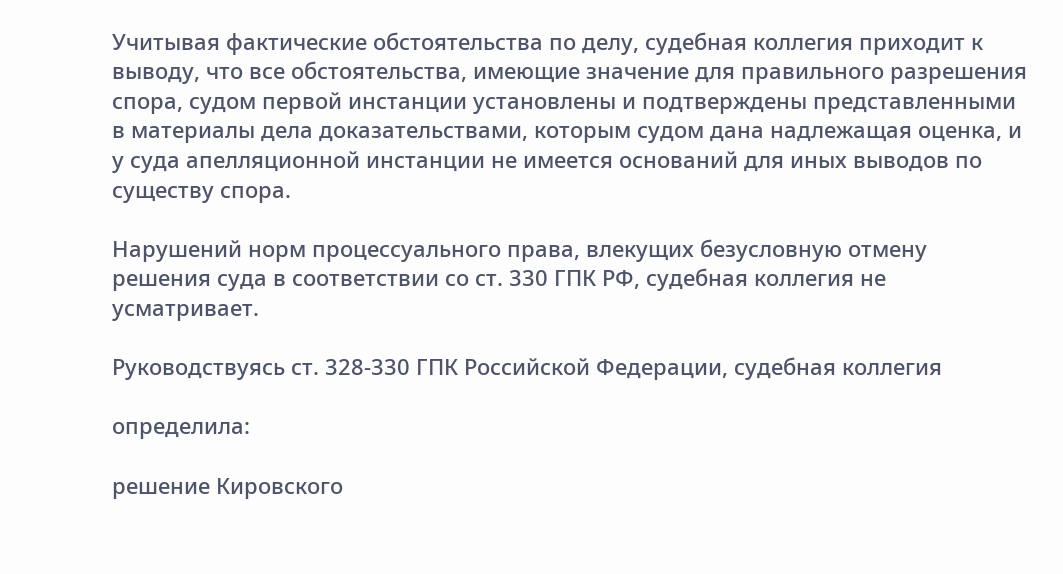Учитывая фактические обстоятельства по делу, судебная коллегия приходит к выводу, что все обстоятельства, имеющие значение для правильного разрешения спора, судом первой инстанции установлены и подтверждены представленными в материалы дела доказательствами, которым судом дана надлежащая оценка, и у суда апелляционной инстанции не имеется оснований для иных выводов по существу спора.

Нарушений норм процессуального права, влекущих безусловную отмену решения суда в соответствии со ст. 330 ГПК РФ, судебная коллегия не усматривает.

Руководствуясь ст. 328-330 ГПК Российской Федерации, судебная коллегия

определила:

решение Кировского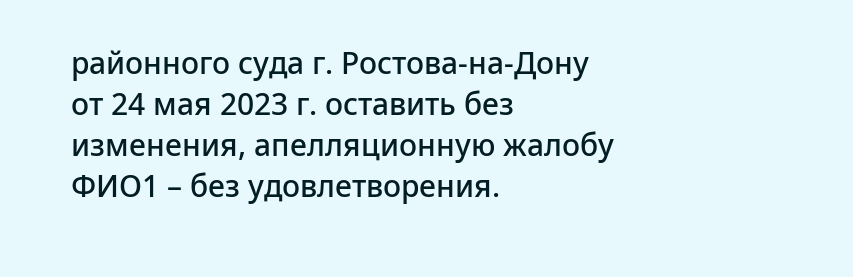районного суда г. Ростова-на-Дону от 24 мая 2023 г. оставить без изменения, апелляционную жалобу ФИО1 – без удовлетворения.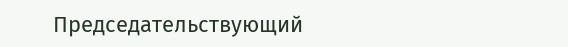Председательствующий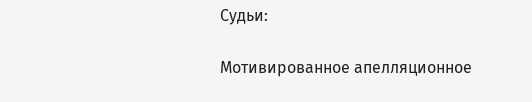Судьи:

Мотивированное апелляционное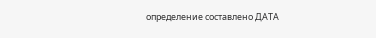определение составлено ДАТА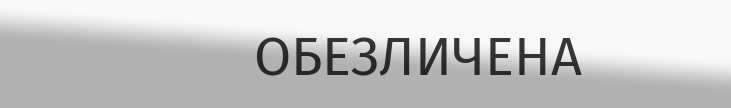ОБЕЗЛИЧЕНА